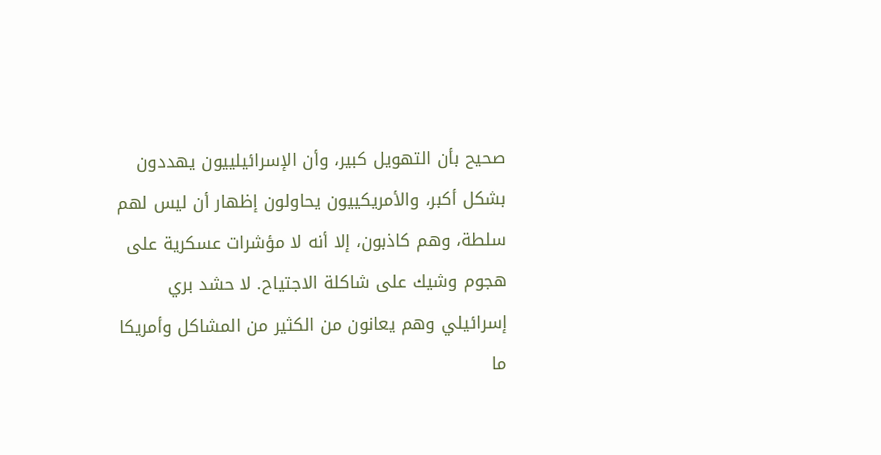صحيح بأن التهويل كبير، وأن الإسرائيلييون يهددون بشكل أكبر، والأمريكييون يحاولون إظهار أن ليس لهم سلطة، وهم كاذبون، إلا أنه لا مؤشرات عسكرية على هجوم وشيك على شاكلة الاجتياح. لا حشد بري إسرائيلي وهم يعانون من الكثير من المشاكل وأمريكا ما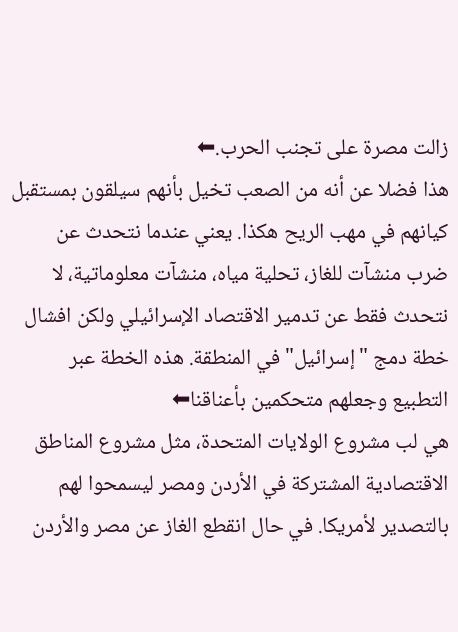زالت مصرة على تجنب الحرب.⬅
هذا فضلا عن أنه من الصعب تخيل بأنهم سيلقون بمستقبل كيانهم في مهب الريح هكذا. يعني عندما نتحدث عن ضرب منشآت للغاز، تحلية مياه، منشآت معلوماتية، لا نتحدث فقط عن تدمير الاقتصاد الإسرائيلي ولكن افشال خطة دمج "إسرائيل" في المنطقة. هذه الخطة عبر التطبيع وجعلهم متحكمين بأعناقنا⬅
هي لب مشروع الولايات المتحدة، مثل مشروع المناطق الاقتصادية المشتركة في الأردن ومصر ليسمحوا لهم بالتصدير لأمريكا. في حال انقطع الغاز عن مصر والأردن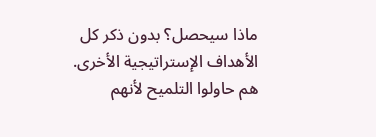ماذا سيحصل؟ بدون ذكر كل الأهداف الإستراتيجية الأخرى.
هم حاولوا التلميح لأنهم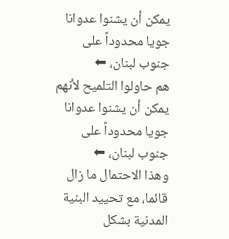يمكن أن يشنوا عدوانا جويا محدوداً على جنوب لبنان، ⬅
هم حاولوا التلميح لأنهم يمكن أن يشنوا عدوانا جويا محدوداً على جنوب لبنان، ⬅
وهذا الاحتمال ما زال قائما، مع تحييد البنية المدنية بشكل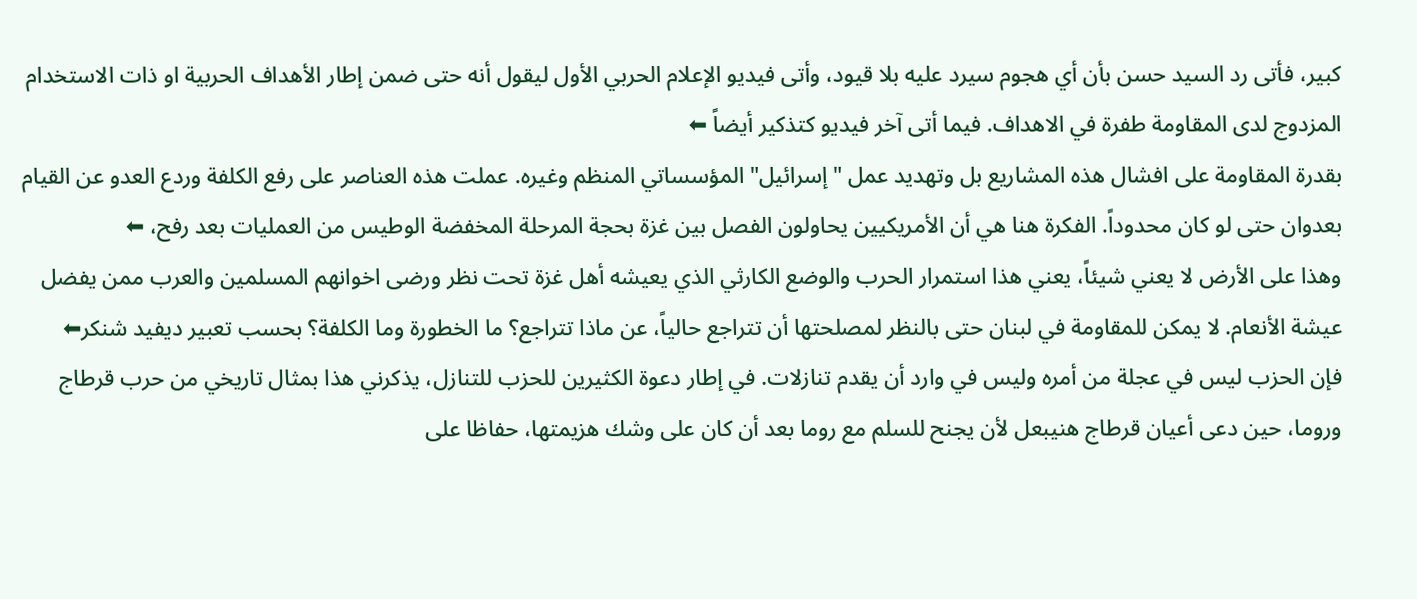كبير، فأتى رد السيد حسن بأن أي هجوم سيرد عليه بلا قيود، وأتى فيديو الإعلام الحربي الأول ليقول أنه حتى ضمن إطار الأهداف الحربية او ذات الاستخدام المزدوج لدى المقاومة طفرة في الاهداف. فيما أتى آخر فيديو كتذكير أيضاً ⬅
بقدرة المقاومة على افشال هذه المشاريع بل وتهديد عمل "إسرائيل" المؤسساتي المنظم وغيره. عملت هذه العناصر على رفع الكلفة وردع العدو عن القيام بعدوان حتى لو كان محدوداً. الفكرة هنا هي أن الأمريكيين يحاولون الفصل بين غزة بحجة المرحلة المخفضة الوطيس من العمليات بعد رفح، ⬅
وهذا على الأرض لا يعني شيئاً، يعني هذا استمرار الحرب والوضع الكارثي الذي يعيشه أهل غزة تحت نظر ورضى اخوانهم المسلمين والعرب ممن يفضل عيشة الأنعام. لا يمكن للمقاومة في لبنان حتى بالنظر لمصلحتها أن تتراجع حالياً، عن ماذا تتراجع؟ ما الخطورة وما الكلفة؟ بحسب تعبير ديفيد شنكر⬅
فإن الحزب ليس في عجلة من أمره وليس في وارد أن يقدم تنازلات. في إطار دعوة الكثيرين للحزب للتنازل، يذكرني هذا بمثال تاريخي من حرب قرطاج وروما، حين دعى أعيان قرطاج هنيبعل لأن يجنح للسلم مع روما بعد أن كان على وشك هزيمتها، حفاظا على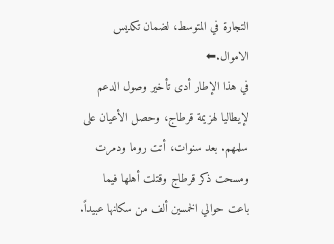التجارة في المتوسط، لضمان تكديس الاموال.⬅
في هذا الإطار أدى تأخير وصول الدعم لإيطاليا لهزيمة قرطاج، وحصل الأعيان على سلمهم. بعد سنوات، أتت روما ودمرت ومسحت ذكر قرطاج وقتلت أهلها فيما باعت حوالي الخمسين ألف من سكانها عبيداً.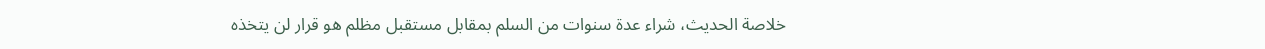خلاصة الحديث، شراء عدة سنوات من السلم بمقابل مستقبل مظلم هو قرار لن يتخذه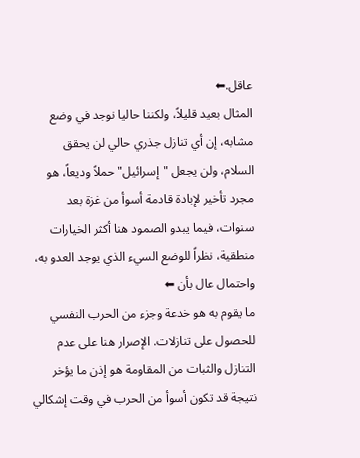عاقل.⬅
المثال بعيد قليلاً، ولكننا حاليا نوجد في وضع مشابه، إن أي تنازل جذري حالي لن يحقق السلام، ولن يجعل "إسرائيل" حملاً وديعاً، هو مجرد تأخير لإبادة قادمة أسوأ من غزة بعد سنوات، فيما يبدو الصمود هنا أكثر الخيارات منطقية، نظراً للوضع السيء الذي يوجد العدو به، واحتمال عال بأن ⬅
ما يقوم به هو خدعة وجزء من الحرب النفسي للحصول على تنازلات. الإصرار هنا على عدم التنازل والثبات من المقاومة هو إذن ما يؤخر نتيجة قد تكون أسوأ من الحرب في وقت إشكالي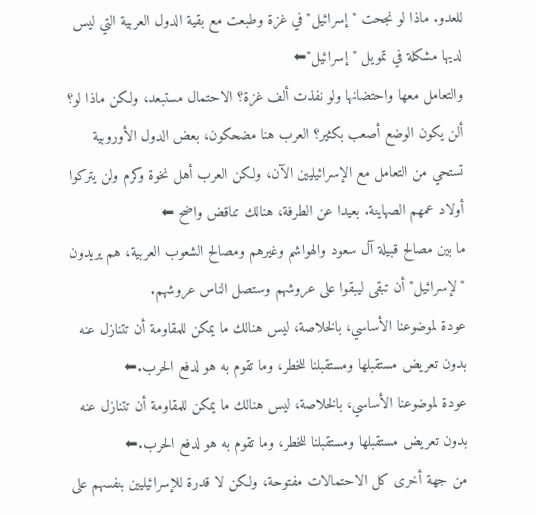للعدو. ماذا لو نجحت "إسرائيل" في غزة وطبعت مع بقية الدول العربية التي ليس لديها مشكلة في تمويل "إسرائيل"⬅
والتعامل معها واحتضانها ولو نفذت ألف غزة؟ الاحتمال مستبعد، ولكن ماذا لو؟ ألن يكون الوضع أصعب بكثير؟ العرب هنا مضحكون، بعض الدول الأوروبية تستحي من التعامل مع الإسرائيليين الآن، ولكن العرب أهل نخوة وكرم ولن يتركوا أولاد عمهم الصهاينة. بعيدا عن الطرفة، هنالك تناقض واضح ⬅
ما بين مصالح قبيلة آل سعود والهواشم وغيرهم ومصالح الشعوب العربية، هم يريدون "لإسرائيل" أن تبقى ليبقوا على عروشهم وستصل الناس عروشهم.
عودة لموضوعنا الأساسي، بالخلاصة، ليس هنالك ما يمكن للمقاومة أن تتنازل عنه بدون تعريض مستقبلها ومستقبلنا للخطر، وما تقوم به هو لدفع الحرب.⬅
عودة لموضوعنا الأساسي، بالخلاصة، ليس هنالك ما يمكن للمقاومة أن تتنازل عنه بدون تعريض مستقبلها ومستقبلنا للخطر، وما تقوم به هو لدفع الحرب.⬅
من جهة أخرى كل الاحتمالات مفتوحة، ولكن لا قدرة للإسرائيليين بنفسهم على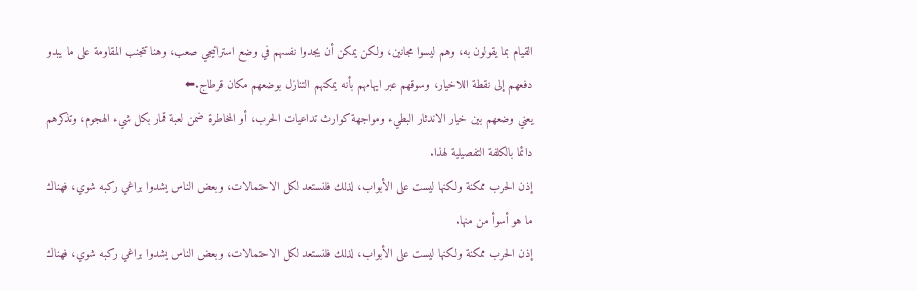القيام بما يقولون به، وهم ليسوا مجانين، ولكن يمكن أن يجدوا نفسهم في وضع استراتيجي صعب، وهنا تتجنب المقاومة على ما يبدو دفعهم إلى نقطة اللاخيار، وسوقهم عبر ايهامهم بأنه يمكنهم التنازل بوضعهم مكان قرطاج.⬅
يعني وضعهم بين خيار الاندثار البطيء ومواجهة كوارث تداعيات الحرب، أو المخاطرة ضمن لعبة قمار بكل شيء الهجوم، وتذكرهم دائما بالكلفة التفصيلية لهذا.
إذن الحرب ممكنة ولكنها ليست على الأبواب، لذلك فلنستعد لكل الاحتمالات، وبعض الناس يشدوا براغي ركبه شوي، فهناك ما هو أسوأ من منها.
إذن الحرب ممكنة ولكنها ليست على الأبواب، لذلك فلنستعد لكل الاحتمالات، وبعض الناس يشدوا براغي ركبه شوي، فهناك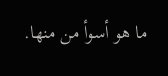ما هو أسوأ من منها.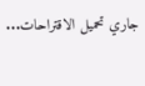جاري تحميل الاقتراحات...